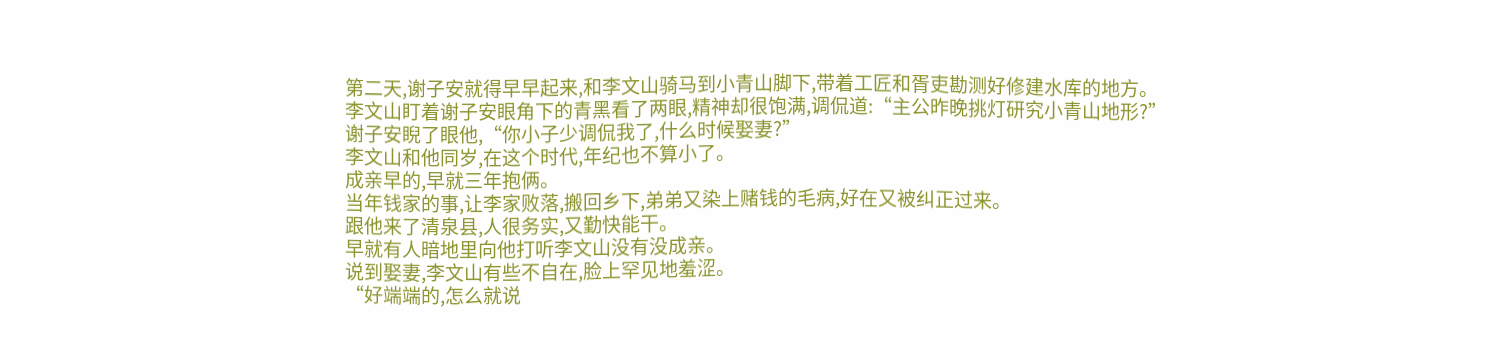第二天,谢子安就得早早起来,和李文山骑马到小青山脚下,带着工匠和胥吏勘测好修建水库的地方。
李文山盯着谢子安眼角下的青黑看了两眼,精神却很饱满,调侃道:“主公昨晚挑灯研究小青山地形?”
谢子安睨了眼他,“你小子少调侃我了,什么时候娶妻?”
李文山和他同岁,在这个时代,年纪也不算小了。
成亲早的,早就三年抱俩。
当年钱家的事,让李家败落,搬回乡下,弟弟又染上赌钱的毛病,好在又被纠正过来。
跟他来了清泉县,人很务实,又勤快能干。
早就有人暗地里向他打听李文山没有没成亲。
说到娶妻,李文山有些不自在,脸上罕见地羞涩。
“好端端的,怎么就说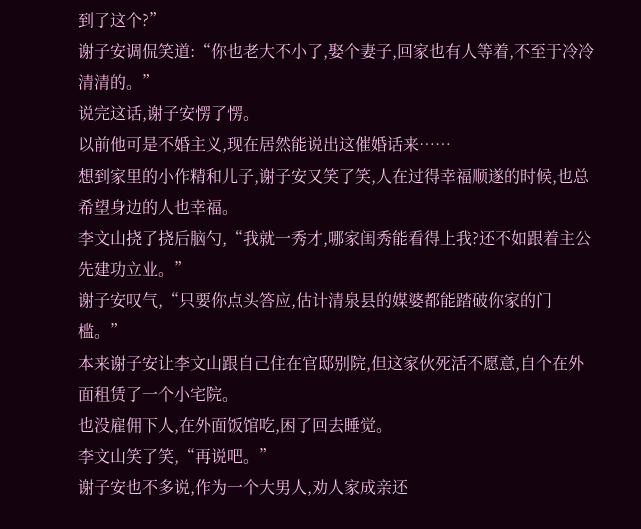到了这个?”
谢子安调侃笑道:“你也老大不小了,娶个妻子,回家也有人等着,不至于冷冷清清的。”
说完这话,谢子安愣了愣。
以前他可是不婚主义,现在居然能说出这催婚话来……
想到家里的小作精和儿子,谢子安又笑了笑,人在过得幸福顺遂的时候,也总希望身边的人也幸福。
李文山挠了挠后脑勺,“我就一秀才,哪家闺秀能看得上我?还不如跟着主公先建功立业。”
谢子安叹气,“只要你点头答应,估计清泉县的媒婆都能踏破你家的门槛。”
本来谢子安让李文山跟自己住在官邸别院,但这家伙死活不愿意,自个在外面租赁了一个小宅院。
也没雇佣下人,在外面饭馆吃,困了回去睡觉。
李文山笑了笑,“再说吧。”
谢子安也不多说,作为一个大男人,劝人家成亲还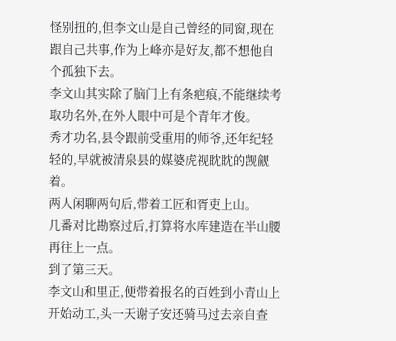怪别扭的,但李文山是自己曾经的同窗,现在跟自己共事,作为上峰亦是好友,都不想他自个孤独下去。
李文山其实除了脑门上有条疤痕,不能继续考取功名外,在外人眼中可是个青年才俊。
秀才功名,县令跟前受重用的师爷,还年纪轻轻的,早就被清泉县的媒婆虎视眈眈的觊觎着。
两人闲聊两句后,带着工匠和胥吏上山。
几番对比勘察过后,打算将水库建造在半山腰再往上一点。
到了第三天。
李文山和里正,便带着报名的百姓到小青山上开始动工,头一天谢子安还骑马过去亲自查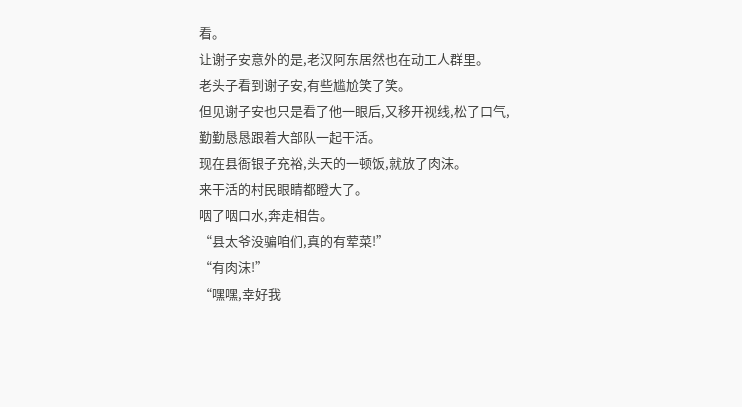看。
让谢子安意外的是,老汉阿东居然也在动工人群里。
老头子看到谢子安,有些尴尬笑了笑。
但见谢子安也只是看了他一眼后,又移开视线,松了口气,勤勤恳恳跟着大部队一起干活。
现在县衙银子充裕,头天的一顿饭,就放了肉沫。
来干活的村民眼睛都瞪大了。
咽了咽口水,奔走相告。
“县太爷没骗咱们,真的有荤菜!”
“有肉沫!”
“嘿嘿,幸好我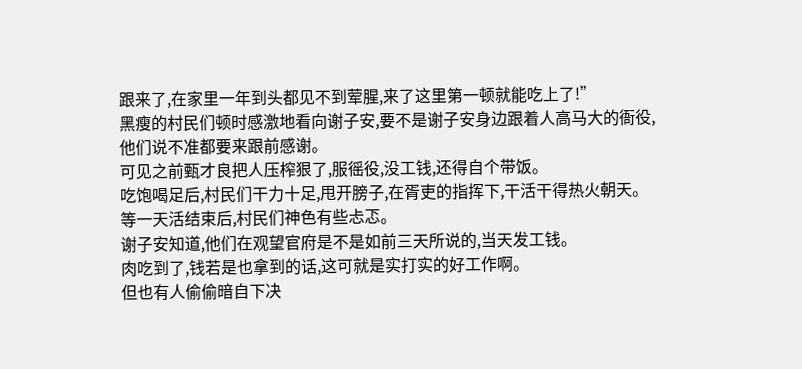跟来了,在家里一年到头都见不到荤腥,来了这里第一顿就能吃上了!”
黑瘦的村民们顿时感激地看向谢子安,要不是谢子安身边跟着人高马大的衙役,他们说不准都要来跟前感谢。
可见之前甄才良把人压榨狠了,服徭役,没工钱,还得自个带饭。
吃饱喝足后,村民们干力十足,甩开膀子,在胥吏的指挥下,干活干得热火朝天。
等一天活结束后,村民们神色有些忐忑。
谢子安知道,他们在观望官府是不是如前三天所说的,当天发工钱。
肉吃到了,钱若是也拿到的话,这可就是实打实的好工作啊。
但也有人偷偷暗自下决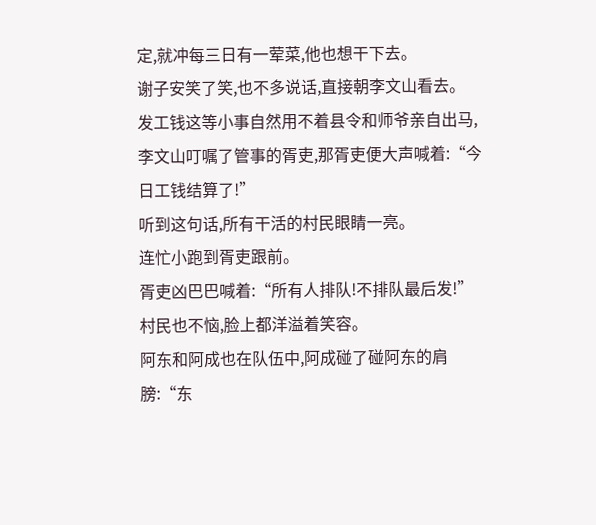定,就冲每三日有一荤菜,他也想干下去。
谢子安笑了笑,也不多说话,直接朝李文山看去。
发工钱这等小事自然用不着县令和师爷亲自出马,李文山叮嘱了管事的胥吏,那胥吏便大声喊着:“今日工钱结算了!”
听到这句话,所有干活的村民眼睛一亮。
连忙小跑到胥吏跟前。
胥吏凶巴巴喊着:“所有人排队!不排队最后发!”
村民也不恼,脸上都洋溢着笑容。
阿东和阿成也在队伍中,阿成碰了碰阿东的肩膀:“东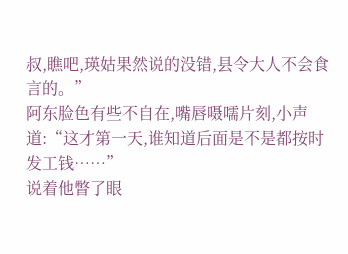叔,瞧吧,瑛姑果然说的没错,县令大人不会食言的。”
阿东脸色有些不自在,嘴唇嗫嚅片刻,小声道:“这才第一天,谁知道后面是不是都按时发工钱……”
说着他瞥了眼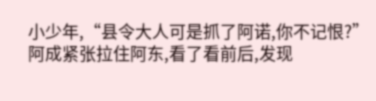小少年,“县令大人可是抓了阿诺,你不记恨?”
阿成紧张拉住阿东,看了看前后,发现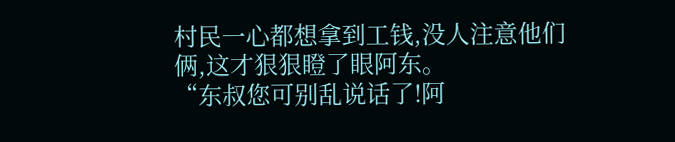村民一心都想拿到工钱,没人注意他们俩,这才狠狠瞪了眼阿东。
“东叔您可别乱说话了!阿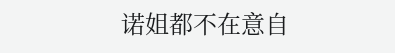诺姐都不在意自